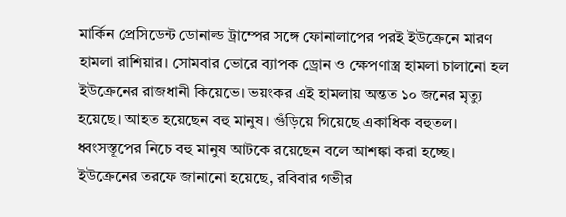মার্কিন প্রেসিডেন্ট ডোনাল্ড ট্রাম্পের সঙ্গে ফোনালাপের পরই ইউক্রেনে মারণ হামলা রাশিয়ার। সোমবার ভোরে ব্যাপক ড্রোন ও ক্ষেপণাস্ত্র হামলা চালানো হল ইউক্রেনের রাজধানী কিয়েভে। ভয়ংকর এই হামলায় অন্তত ১০ জনের মৃত্যু হয়েছে। আহত হয়েছেন বহু মানুষ। গুঁড়িয়ে গিয়েছে একাধিক বহুতল। ধ্বংসস্তূপের নিচে বহু মানুষ আটকে রয়েছেন বলে আশঙ্কা করা হচ্ছে।
ইউক্রেনের তরফে জানানো হয়েছে, রবিবার গভীর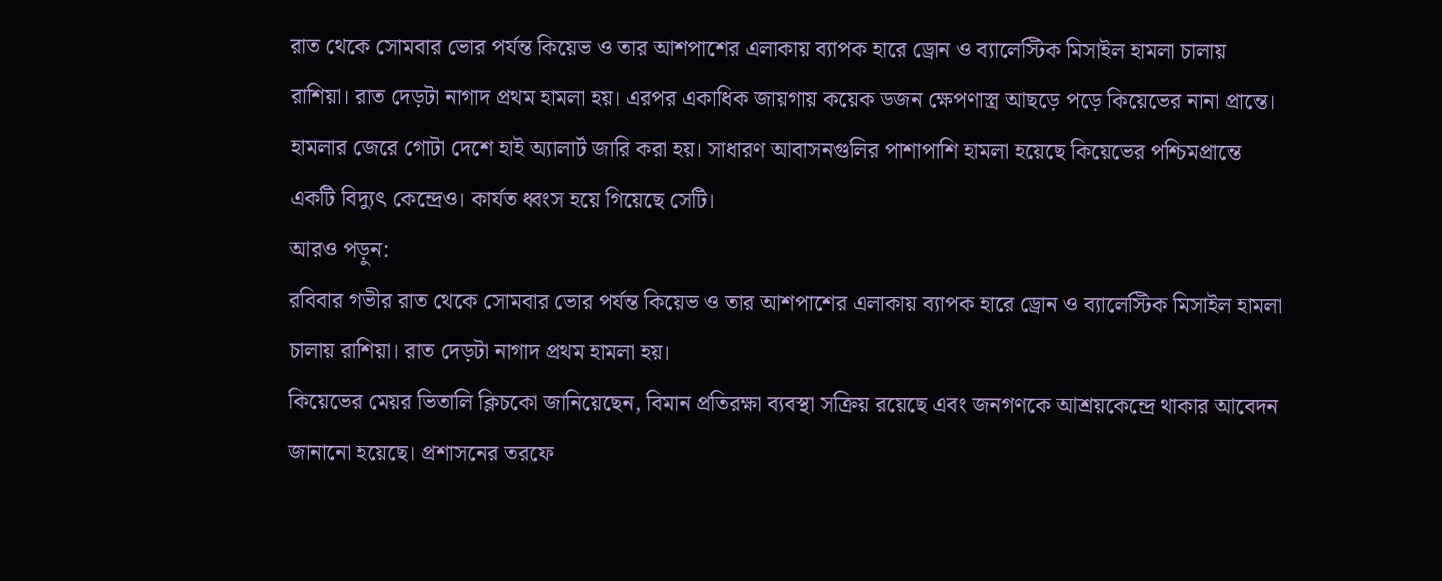রাত থেকে সোমবার ভোর পর্যন্ত কিয়েভ ও তার আশপাশের এলাকায় ব্যাপক হারে ড্রোন ও ব্যালেস্টিক মিসাইল হামলা চালায় রাশিয়া। রাত দেড়টা নাগাদ প্রথম হামলা হয়। এরপর একাধিক জায়গায় কয়েক ডজন ক্ষেপণাস্ত্র আছড়ে পড়ে কিয়েভের নানা প্রান্তে। হামলার জেরে গোটা দেশে হাই অ্যালার্ট জারি করা হয়। সাধারণ আবাসনগুলির পাশাপাশি হামলা হয়েছে কিয়েভের পশ্চিমপ্রান্তে একটি বিদ্যুৎ কেন্দ্রেও। কার্যত ধ্বংস হয়ে গিয়েছে সেটি।
আরও পড়ুন:
রবিবার গভীর রাত থেকে সোমবার ভোর পর্যন্ত কিয়েভ ও তার আশপাশের এলাকায় ব্যাপক হারে ড্রোন ও ব্যালেস্টিক মিসাইল হামলা চালায় রাশিয়া। রাত দেড়টা নাগাদ প্রথম হামলা হয়।
কিয়েভের মেয়র ভিতালি ক্লিচকো জানিয়েছেন, বিমান প্রতিরক্ষা ব্যবস্থা সক্রিয় রয়েছে এবং জনগণকে আশ্রয়কেন্দ্রে থাকার আবেদন জানানো হয়েছে। প্রশাসনের তরফে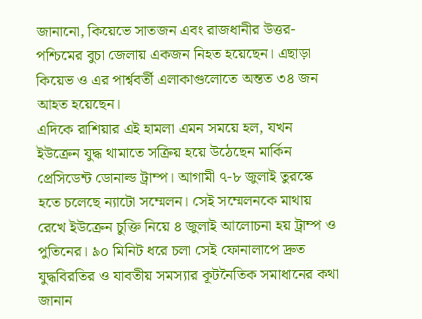জানানো, কিয়েভে সাতজন এবং রাজধানীর উত্তর-পশ্চিমের বুচা জেলায় একজন নিহত হয়েছেন। এছাড়া কিয়েভ ও এর পার্শ্ববর্তী এলাকাগুলোতে অন্তত ৩৪ জন আহত হয়েছেন।
এদিকে রাশিয়ার এই হামলা এমন সময়ে হল, যখন ইউক্রেন যুদ্ধ থামাতে সক্রিয় হয়ে উঠেছেন মার্কিন প্রেসিডেন্ট ডোনাল্ড ট্রাম্প। আগামী ৭-৮ জুলাই তুরস্কে হতে চলেছে ন্যাটো সম্মেলন। সেই সম্মেলনকে মাথায় রেখে ইউক্রেন চুক্তি নিয়ে ৪ জুলাই আলোচনা হয় ট্রাম্প ও পুতিনের। ৯০ মিনিট ধরে চলা সেই ফোনালাপে দ্রুত যুদ্ধবিরতির ও যাবতীয় সমস্যার কূটনৈতিক সমাধানের কথা জানান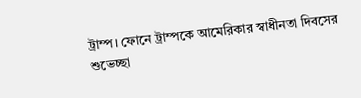ট্রাম্প। ফোনে ট্রাম্পকে আমেরিকার স্বাধীনতা দিবসের শুভেচ্ছা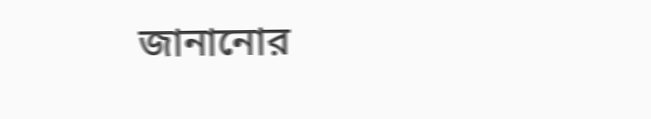জানানোর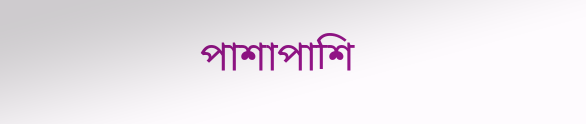পাশাপাশি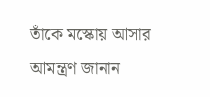তাঁকে মস্কোয় আসার আমন্ত্রণ জানান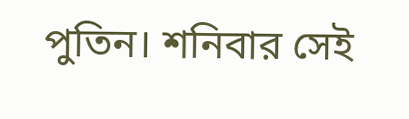পুতিন। শনিবার সেই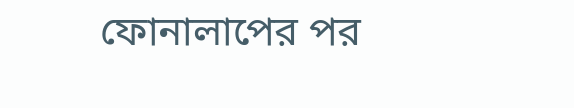ফোনালাপের পর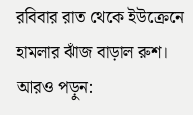রবিবার রাত থেকে ইউক্রেনে হামলার ঝাঁজ বাড়াল রুশ।
আরও পড়ুন: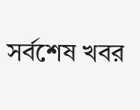সর্বশেষ খবর